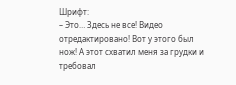Шрифт:
– Это… Здесь не все! Видео отредактировано! Вот у этого был нож! А этот схватил меня за грудки и требовал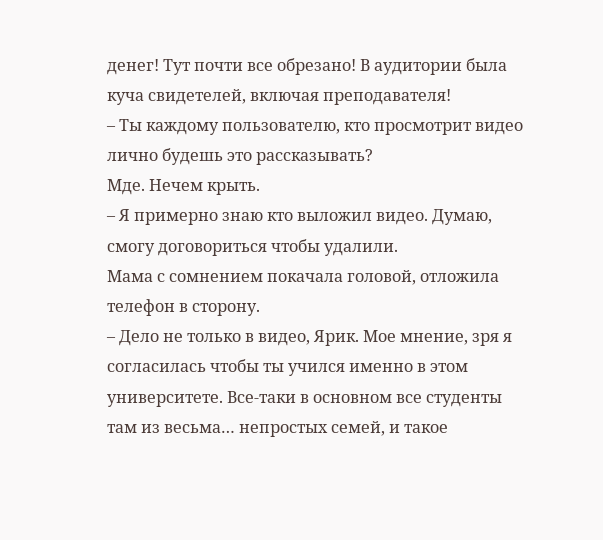денег! Тут почти все обрезано! В аудитории была куча свидетелей, включая преподавателя!
– Ты каждому пользователю, кто просмотрит видео лично будешь это рассказывать?
Мде. Нечем крыть.
– Я примерно знаю кто выложил видео. Думаю, смогу договориться чтобы удалили.
Мама с сомнением покачала головой, отложила телефон в сторону.
– Дело не только в видео, Ярик. Мое мнение, зря я согласилась чтобы ты учился именно в этом университете. Все-таки в основном все студенты там из весьма… непростых семей, и такое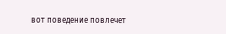вот поведение повлечет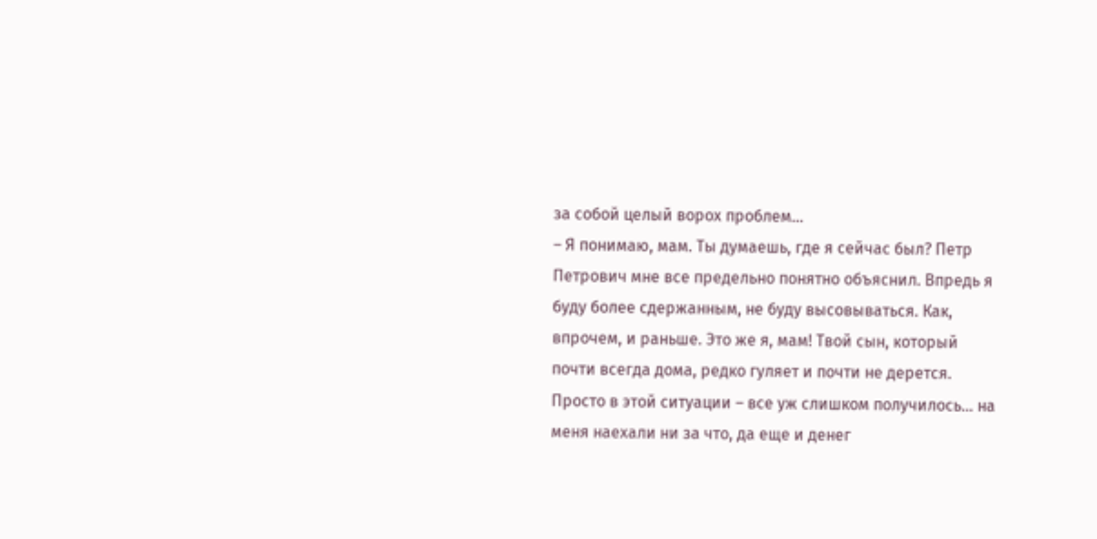за собой целый ворох проблем…
– Я понимаю, мам. Ты думаешь, где я сейчас был? Петр Петрович мне все предельно понятно объяснил. Впредь я буду более сдержанным, не буду высовываться. Как, впрочем, и раньше. Это же я, мам! Твой сын, который почти всегда дома, редко гуляет и почти не дерется. Просто в этой ситуации – все уж слишком получилось… на меня наехали ни за что, да еще и денег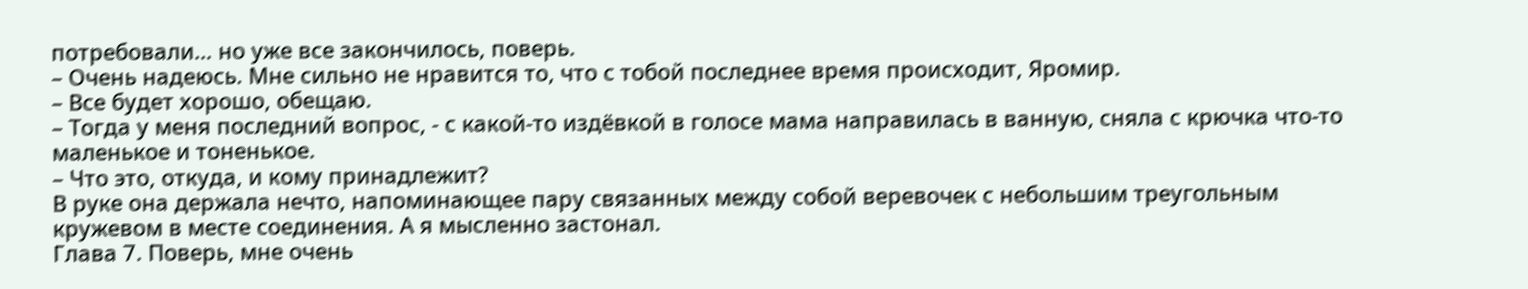потребовали… но уже все закончилось, поверь.
– Очень надеюсь. Мне сильно не нравится то, что с тобой последнее время происходит, Яромир.
– Все будет хорошо, обещаю.
– Тогда у меня последний вопрос, - с какой-то издёвкой в голосе мама направилась в ванную, сняла с крючка что-то маленькое и тоненькое.
– Что это, откуда, и кому принадлежит?
В руке она держала нечто, напоминающее пару связанных между собой веревочек с небольшим треугольным кружевом в месте соединения. А я мысленно застонал.
Глава 7. Поверь, мне очень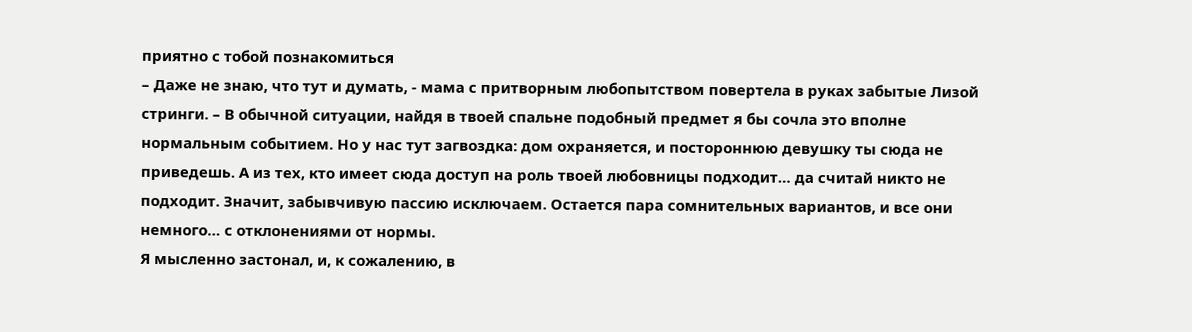приятно с тобой познакомиться
– Даже не знаю, что тут и думать, - мама с притворным любопытством повертела в руках забытые Лизой стринги. – В обычной ситуации, найдя в твоей спальне подобный предмет я бы сочла это вполне нормальным событием. Но у нас тут загвоздка: дом охраняется, и постороннюю девушку ты сюда не приведешь. А из тех, кто имеет сюда доступ на роль твоей любовницы подходит… да считай никто не подходит. Значит, забывчивую пассию исключаем. Остается пара сомнительных вариантов, и все они немного… с отклонениями от нормы.
Я мысленно застонал, и, к сожалению, в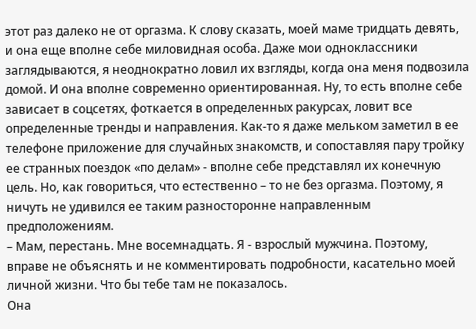этот раз далеко не от оргазма. К слову сказать, моей маме тридцать девять, и она еще вполне себе миловидная особа. Даже мои одноклассники заглядываются, я неоднократно ловил их взгляды, когда она меня подвозила домой. И она вполне современно ориентированная. Ну, то есть вполне себе зависает в соцсетях, фоткается в определенных ракурсах, ловит все определенные тренды и направления. Как-то я даже мельком заметил в ее телефоне приложение для случайных знакомств, и сопоставляя пару тройку ее странных поездок «по делам» - вполне себе представлял их конечную цель. Но, как говориться, что естественно – то не без оргазма. Поэтому, я ничуть не удивился ее таким разносторонне направленным предположениям.
– Мам, перестань. Мне восемнадцать. Я - взрослый мужчина. Поэтому, вправе не объяснять и не комментировать подробности, касательно моей личной жизни. Что бы тебе там не показалось.
Она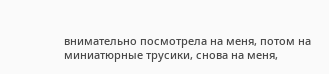внимательно посмотрела на меня, потом на миниатюрные трусики, снова на меня,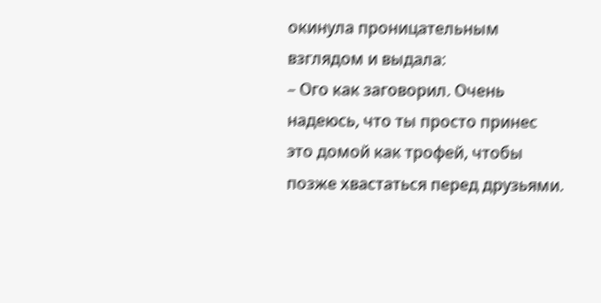окинула проницательным взглядом и выдала:
– Ого как заговорил. Очень надеюсь, что ты просто принес это домой как трофей, чтобы позже хвастаться перед друзьями.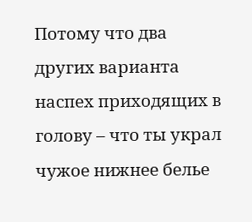Потому что два других варианта наспех приходящих в голову – что ты украл чужое нижнее белье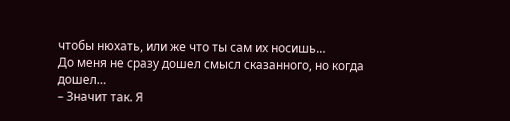чтобы нюхать, или же что ты сам их носишь…
До меня не сразу дошел смысл сказанного, но когда дошел…
– Значит так. Я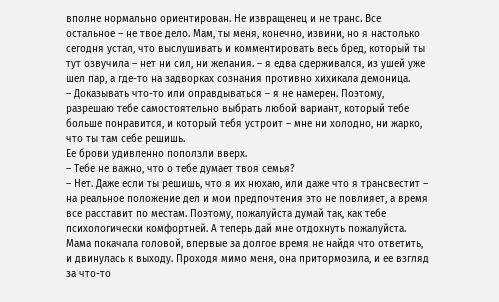вполне нормально ориентирован. Не извращенец и не транс. Все остальное – не твое дело. Мам, ты меня, конечно, извини, но я настолько сегодня устал, что выслушивать и комментировать весь бред, который ты тут озвучила – нет ни сил, ни желания. – я едва сдерживался, из ушей уже шел пар, а где-то на задворках сознания противно хихикала демоница.
– Доказывать что-то или оправдываться – я не намерен. Поэтому, разрешаю тебе самостоятельно выбрать любой вариант, который тебе больше понравится, и который тебя устроит – мне ни холодно, ни жарко, что ты там себе решишь.
Ее брови удивленно поползли вверх.
– Тебе не важно, что о тебе думает твоя семья?
– Нет. Даже если ты решишь, что я их нюхаю, или даже что я трансвестит – на реальное положение дел и мои предпочтения это не повлияет, а время все расставит по местам. Поэтому, пожалуйста думай так, как тебе психологически комфортней. А теперь дай мне отдохнуть пожалуйста.
Мама покачала головой, впервые за долгое время не найдя что ответить, и двинулась к выходу. Проходя мимо меня, она притормозила, и ее взгляд за что-то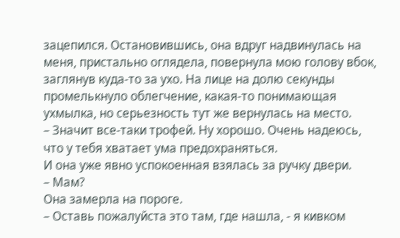зацепился. Остановившись, она вдруг надвинулась на меня, пристально оглядела, повернула мою голову вбок, заглянув куда-то за ухо. На лице на долю секунды промелькнуло облегчение, какая-то понимающая ухмылка, но серьезность тут же вернулась на место.
– Значит все-таки трофей. Ну хорошо. Очень надеюсь, что у тебя хватает ума предохраняться.
И она уже явно успокоенная взялась за ручку двери.
– Мам?
Она замерла на пороге.
– Оставь пожалуйста это там, где нашла, - я кивком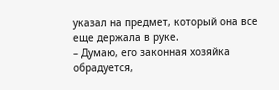указал на предмет, который она все еще держала в руке.
– Думаю, его законная хозяйка обрадуется,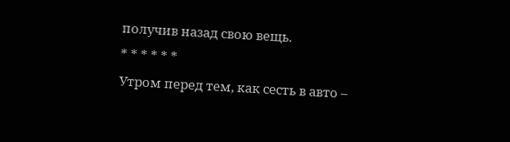получив назад свою вещь.
* * * * * *
Утром перед тем, как сесть в авто –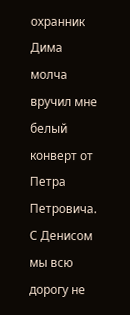охранник Дима молча вручил мне белый конверт от Петра Петровича. С Денисом мы всю дорогу не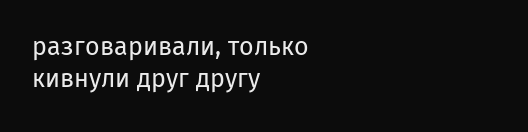разговаривали, только кивнули друг другу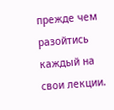прежде чем разойтись каждый на свои лекции.